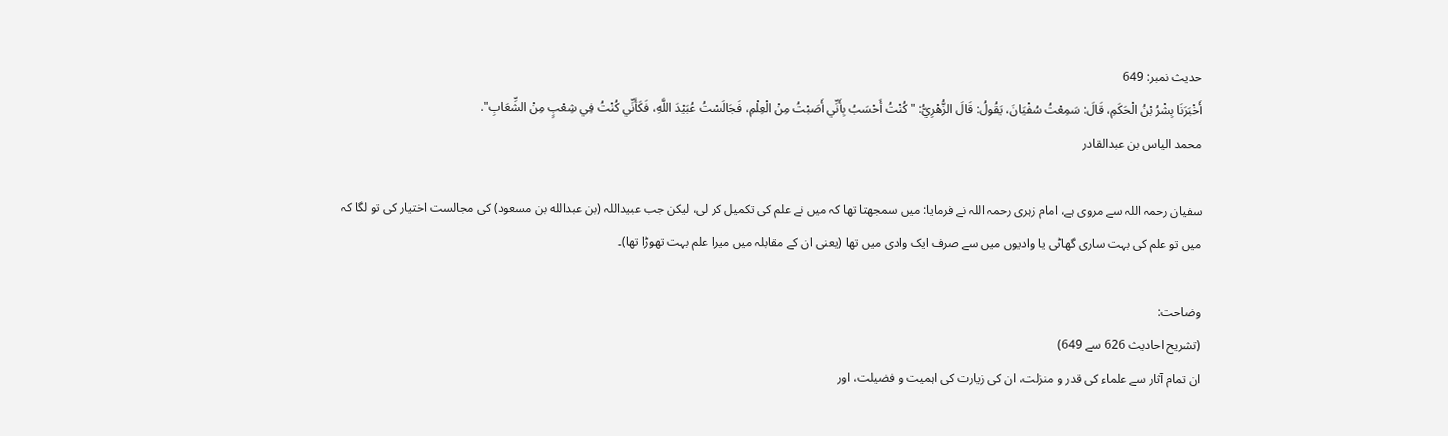حدیث نمبر: 649
أَخْبَرَنَا بِشْرُ بْنُ الْحَكَمِ، قَالَ: سَمِعْتُ سُفْيَانَ، يَقُولُ: قَالَ الزُّهْرِيُّ: "كُنْتُ أَحْسَبُ بِأَنِّي أَصَبْتُ مِنْ الْعِلْمِ، فَجَالَسْتُ عُبَيْدَ اللَّهِ، فَكَأَنِّي كُنْتُ فِي شِعْبٍ مِنْ الشِّعَابِ".
محمد الیاس بن عبدالقادر

سفیان رحمہ اللہ سے مروی ہے، امام زہری رحمہ اللہ نے فرمایا: میں سمجھتا تھا کہ میں نے علم کی تکمیل کر لی، لیکن جب عبیداللہ (بن عبدالله بن مسعود) کی مجالست اختیار کی تو لگا کہ میں تو علم کی بہت ساری گھاٹی یا وادیوں میں سے صرف ایک وادی میں تھا (یعنی ان کے مقابلہ میں میرا علم بہت تھوڑا تھا)۔

وضاحت:
(تشریح احادیث 626 سے 649)
ان تمام آثار سے علماء کی قدر و منزلت، ان کی زیارت کی اہمیت و فضیلت، اور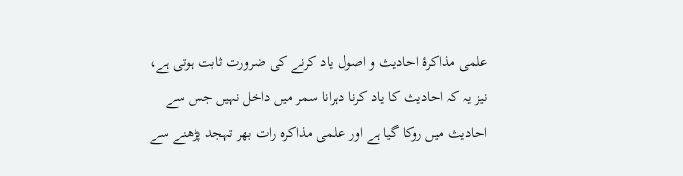علمی مذاکرۂ احادیث و اصول یاد کرنے کی ضرورت ثابت ہوتی ہے، نیز یہ کہ احادیث کا یاد کرنا دہرانا سمر میں داخل نہیں جس سے احادیث میں روکا گیا ہے اور علمی مذاکره رات بھر تہجد پڑھنے سے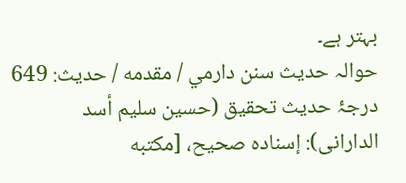بہتر ہے۔
حوالہ حدیث سنن دارمي / مقدمه / حدیث: 649
درجۂ حدیث تحقیق (حسین سلیم أسد الدارانی): إسناده صحيح، [مكتبه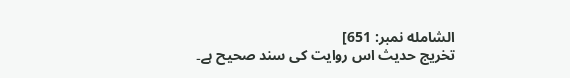الشامله نمبر: 651]
تخریج حدیث اس روایت کی سند صحیح ہے۔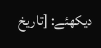دیکھئے: [تاريخ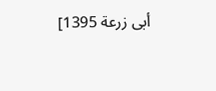أبى زرعة 1395]